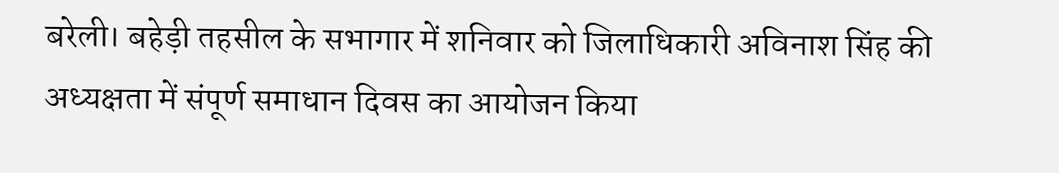बरेली। बहेड़ी तहसील के सभागार में शनिवार को जिलाधिकारी अविनाश सिंह की अध्यक्षता में संपूर्ण समाधान दिवस का आयोजन किया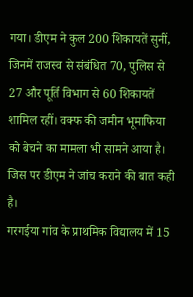गया। डीएम ने कुल 200 शिकायतें सुनीं, जिनमें राजस्व से संबंधित 70, पुलिस से 27 और पूर्ति विभाग से 60 शिकायतें शामिल रहीं। वक्फ की जमीन भूमाफिया को बेचने का मामला भी सामने आया है। जिस पर डीएम ने जांच कराने की बात कही है।
गरगईया गांव के प्राथमिक विद्यालय में 15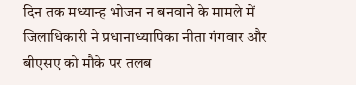दिन तक मध्यान्ह भोजन न बनवाने के मामले में जिलाधिकारी ने प्रधानाध्यापिका नीता गंगवार और बीएसए को मौके पर तलब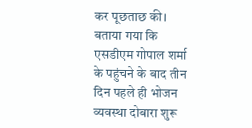कर पूछताछ की। बताया गया कि एसडीएम गोपाल शर्मा के पहुंचने के बाद तीन दिन पहले ही भोजन व्यवस्था दोबारा शुरू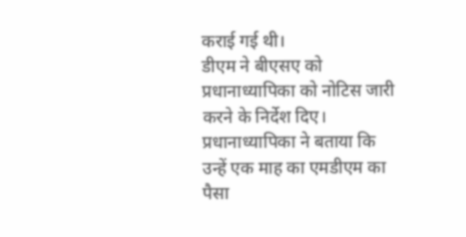कराई गई थी।
डीएम ने बीएसए को प्रधानाध्यापिका को नोटिस जारी करने के निर्देश दिए। प्रधानाध्यापिका ने बताया कि उन्हें एक माह का एमडीएम का पैसा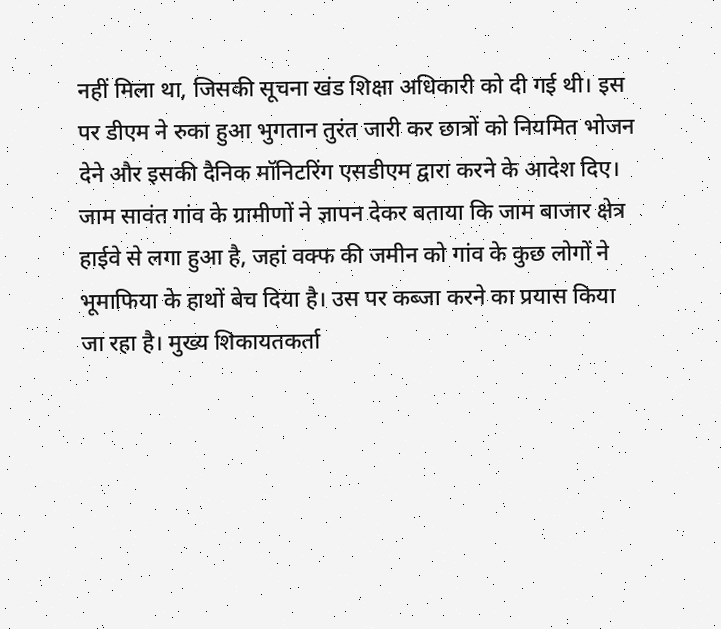नहीं मिला था, जिसकी सूचना खंड शिक्षा अधिकारी को दी गई थी। इस पर डीएम ने रुका हुआ भुगतान तुरंत जारी कर छात्रों को नियमित भोजन देने और इसकी दैनिक मॉनिटरिंग एसडीएम द्वारा करने के आदेश दिए।
जाम सावंत गांव के ग्रामीणों ने ज्ञापन देकर बताया कि जाम बाजार क्षेत्र हाईवे से लगा हुआ है, जहां वक्फ की जमीन को गांव के कुछ लोगों ने भूमाफिया के हाथों बेच दिया है। उस पर कब्जा करने का प्रयास किया जा रहा है। मुख्य शिकायतकर्ता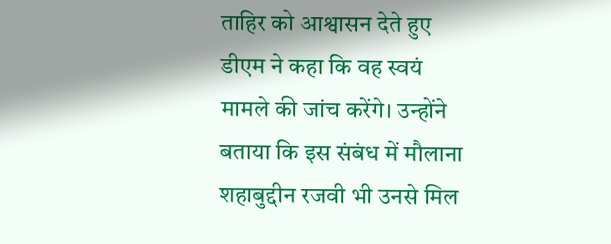ताहिर को आश्वासन देते हुए डीएम ने कहा कि वह स्वयं मामले की जांच करेंगे। उन्होंने बताया कि इस संबंध में मौलाना शहाबुद्दीन रजवी भी उनसे मिल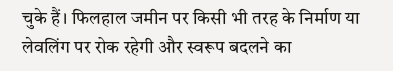चुके हैं। फिलहाल जमीन पर किसी भी तरह के निर्माण या लेवलिंग पर रोक रहेगी और स्वरूप बदलने का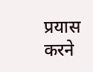प्रयास करने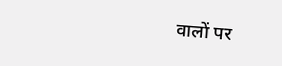वालों पर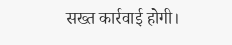सख्त कार्रवाई होगी।